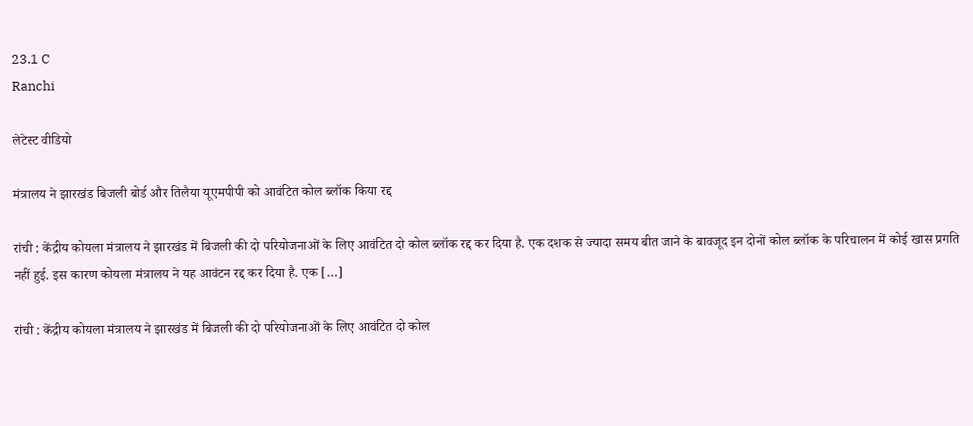23.1 C
Ranchi

लेटेस्ट वीडियो

मंत्रालय ने झारखंड बिजली बोर्ड और तिलैया यूएमपीपी को आवंटित कोल ब्लॉक किया रद्द

रांची : केंद्रीय कोयला मंत्रालय ने झारखंड में बिजली की दो परियोजनाओं के लिए आवंटित दो कोल ब्लॉक रद्द कर दिया है. एक दशक से ज्यादा समय बीत जाने के बावजूद इन दोनों कोल ब्लॉक के परिचालन में कोई खास प्रगति नहीं हुई. इस कारण कोयला मंत्रालय ने यह आवंटन रद्द कर दिया है. एक […]

रांची : केंद्रीय कोयला मंत्रालय ने झारखंड में बिजली की दो परियोजनाओं के लिए आवंटित दो कोल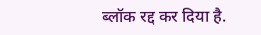ब्लॉक रद्द कर दिया है.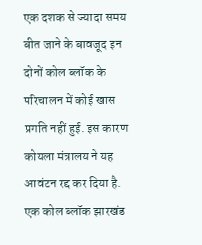एक दशक से ज्यादा समय बीत जाने के बावजूद इन दोनों कोल ब्लॉक के परिचालन में कोई खास प्रगति नहीं हुई. इस कारण कोयला मंत्रालय ने यह आवंटन रद्द कर दिया है. एक कोल ब्लॉक झारखंड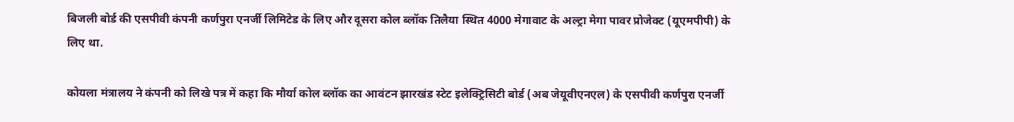बिजली बोर्ड की एसपीवी कंपनी कर्णपुरा एनर्जी लिमिटेड के लिए और दूसरा कोल ब्लॉक तिलैया स्थित 4000 मेगावाट के अल्ट्रा मेगा पावर प्रोजेक्ट (यूएमपीपी) के लिए था.

कोयला मंत्रालय ने कंपनी को लिखे पत्र में कहा कि मौर्या कोल ब्लॉक का आवंटन झारखंड स्टेट इलेक्ट्रिसिटी बोर्ड (अब जेयूवीएनएल) के एसपीवी कर्णपुरा एनर्जी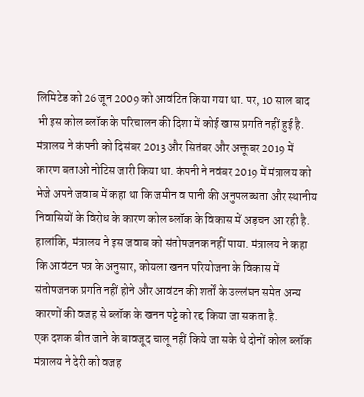लिमिटेड को 26 जून 2009 को आवंटित किया गया था. पर, 10 साल बाद भी इस कोल ब्लॉक के परिचालन की दिशा में कोई खास प्रगति नहीं हुई है.
मंत्रालय ने कंपनी को दिसंबर 2013 और सितंबर और अक्तूबर 2019 में कारण बताओ नोटिस जारी किया था. कंपनी ने नवंबर 2019 में मंत्रालय को भेजे अपने जवाब में कहा था कि जमीन व पानी की अनुपलब्धता और स्थानीय निवासियों के विरोध के कारण कोल ब्लॉक के विकास में अड़चन आ रही है.
हालांकि, मंत्रालय ने इस जवाब को संतोषजनक नहीं पाया. मंत्रालय ने कहा कि आवंटन पत्र के अनुसार, कोयला खनन परियोजना के विकास में संतोषजनक प्रगति नहीं होने और आवंटन की शर्तों के उल्लंघन समेत अन्य कारणों की वजह से ब्लॉक के खनन पट्टे को रद्द किया जा सकता है.
एक दशक बीत जाने के बावजूद चालू नहीं किये जा सके थे दोनों कोल ब्लॉक
मंत्रालय ने देरी को वजह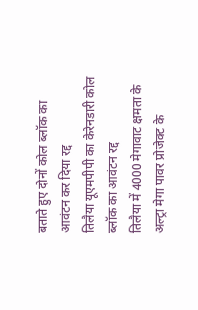बताते हुए दोनों कोल ब्लॉक का आवंटन कर दिया रद्द
तिलैया यूएमपीपी का केरेनडारी कोल ब्लॉक का आवंटन रद्द
तिलैया में 4000 मेगावाट क्षमता के अल्ट्रा मेगा पावर प्रोजेक्ट के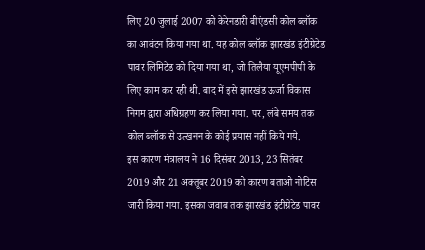लिए 20 जुलाई 2007 को केरेनडारी बीएंडसी कोल ब्लॉक का आवंटन किया गया था. यह कोल ब्लॉक झारखंड इंटीग्रेटेड पावर लिमिटेड को दिया गया था, जो तिलैया यूएमपीपी के लिए काम कर रही थी. बाद में इसे झारखंड ऊर्जा विकास निगम द्वारा अधिग्रहण कर लिया गया. पर, लंबे समय तक कोल ब्लॉक से उत्खनन के कोई प्रयास नहीं किये गये.
इस कारण मंत्रालय ने 16 दिसंबर 2013, 23 सितंबर 2019 और 21 अक्तूबर 2019 को कारण बताओ नोटिस जारी किया गया. इसका जवाब तक झारखंड इंटीग्रेटेड पावर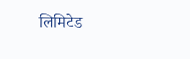लिमिटेड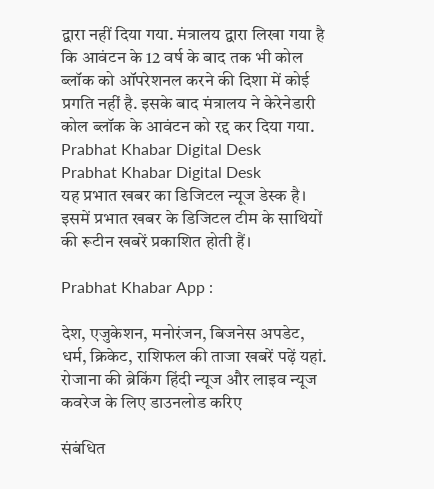द्वारा नहीं दिया गया. मंत्रालय द्वारा लिखा गया है कि आवंटन के 12 वर्ष के बाद तक भी कोल ब्लॉक को ऑपरेशनल करने की दिशा में कोई प्रगति नहीं है. इसके बाद मंत्रालय ने केरेनेडारी कोल ब्लॉक के आवंटन को रद्द कर दिया गया.
Prabhat Khabar Digital Desk
Prabhat Khabar Digital Desk
यह प्रभात खबर का डिजिटल न्यूज डेस्क है। इसमें प्रभात खबर के डिजिटल टीम के साथियों की रूटीन खबरें प्रकाशित होती हैं।

Prabhat Khabar App :

देश, एजुकेशन, मनोरंजन, बिजनेस अपडेट, धर्म, क्रिकेट, राशिफल की ताजा खबरें पढ़ें यहां. रोजाना की ब्रेकिंग हिंदी न्यूज और लाइव न्यूज कवरेज के लिए डाउनलोड करिए

संबंधित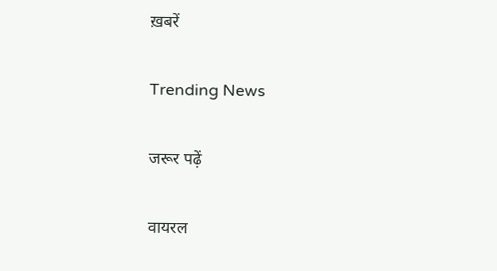ख़बरें

Trending News

जरूर पढ़ें

वायरल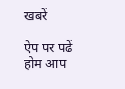खबरें

ऐप पर पढें
होम आप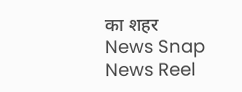का शहर
News Snap News Reel